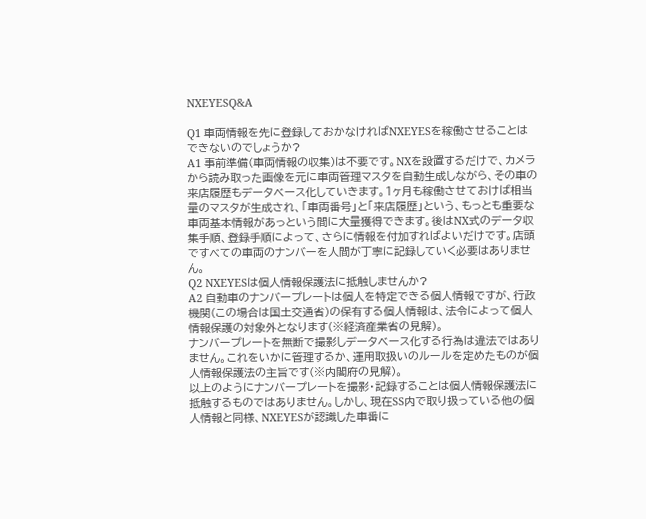NXEYESQ&A

Q1 車両情報を先に登録しておかなければNXEYESを稼働させることはできないのでしょうか?
A1 事前準備(車両情報の収集)は不要です。NXを設置するだけで、カメラから読み取った画像を元に車両管理マスタを自動生成しながら、その車の来店履歴もデータベース化していきます。1ヶ月も稼働させておけば相当量のマスタが生成され、「車両番号」と「来店履歴」という、もっとも重要な車両基本情報があっという間に大量獲得できます。後はNX式のデータ収集手順、登録手順によって、さらに情報を付加すればよいだけです。店頭ですべての車両のナンバーを人間が丁寧に記録していく必要はありません。
Q2 NXEYESは個人情報保護法に抵触しませんか?
A2 自動車のナンバープレートは個人を特定できる個人情報ですが、行政機関(この場合は国土交通省)の保有する個人情報は、法令によって個人情報保護の対象外となります(※経済産業省の見解)。
ナンバープレートを無断で撮影しデータベース化する行為は違法ではありません。これをいかに管理するか、運用取扱いのルールを定めたものが個人情報保護法の主旨です(※内閣府の見解)。
以上のようにナンバープレートを撮影・記録することは個人情報保護法に抵触するものではありません。しかし、現在SS内で取り扱っている他の個人情報と同様、NXEYESが認識した車番に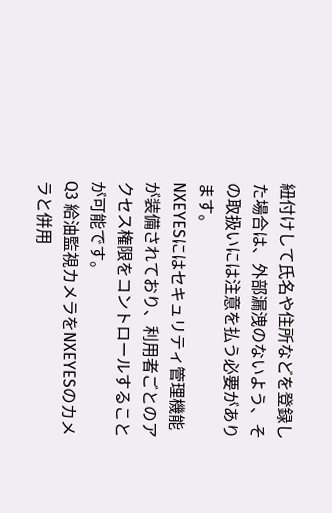紐付けして氏名や住所などを登録した場合は、外部漏洩のないよう、その取扱いには注意を払う必要があります。
NXEYESにはセキュリティ管理機能が装備されており、利用者ごとのアクセス権限をコントロールすることが可能です。
Q3 給油監視カメラをNXEYESのカメラと併用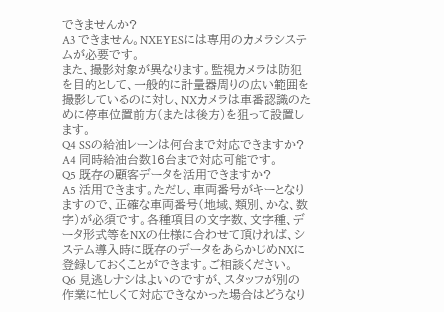できませんか?
A3 できません。NXEYESには専用のカメラシステムが必要です。
また、撮影対象が異なります。監視カメラは防犯を目的として、一般的に計量器周りの広い範囲を撮影しているのに対し、NXカメラは車番認識のために停車位置前方(または後方)を狙って設置します。
Q4 SSの給油レーンは何台まで対応できますか?
A4 同時給油台数16台まで対応可能です。
Q5 既存の顧客データを活用できますか?
A5 活用できます。ただし、車両番号がキーとなりますので、正確な車両番号(地域、類別、かな、数字)が必須です。各種項目の文字数、文字種、データ形式等をNXの仕様に合わせて頂ければ、システム導入時に既存のデータをあらかじめNXに登録しておくことができます。ご相談ください。
Q6 見逃しナシはよいのですが、スタッフが別の作業に忙しくて対応できなかった場合はどうなり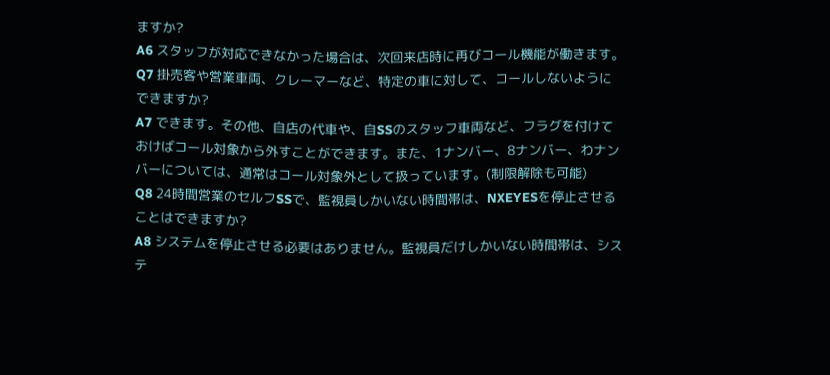ますか?
A6 スタッフが対応できなかった場合は、次回来店時に再びコール機能が働きます。
Q7 掛売客や営業車両、クレーマーなど、特定の車に対して、コールしないようにできますか?
A7 できます。その他、自店の代車や、自SSのスタッフ車両など、フラグを付けておけばコール対象から外すことができます。また、1ナンバー、8ナンバー、わナンバーについては、通常はコール対象外として扱っています。(制限解除も可能)
Q8 24時間営業のセルフSSで、監視員しかいない時間帯は、NXEYESを停止させることはできますか?
A8 システムを停止させる必要はありません。監視員だけしかいない時間帯は、システ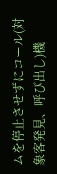ムを停止させずにコール(対象客発見、呼び出し)機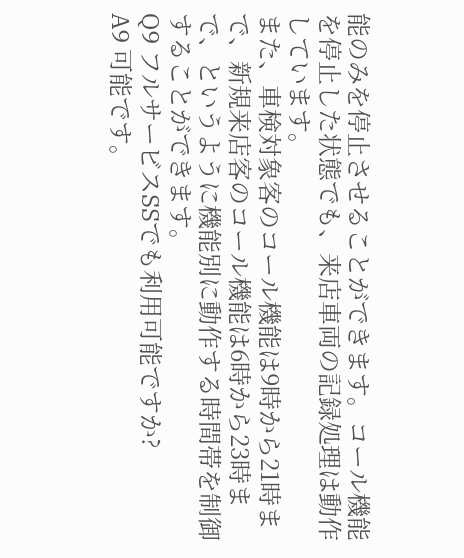能のみを停止させることができます。コール機能を停止した状態でも、来店車両の記録処理は動作しています。
また、車検対象客のコール機能は9時から21時まで、新規来店客のコール機能は6時から23時まで、というように機能別に動作する時間帯を制御することができます。
Q9 フルサービスSSでも利用可能ですか?
A9 可能です。